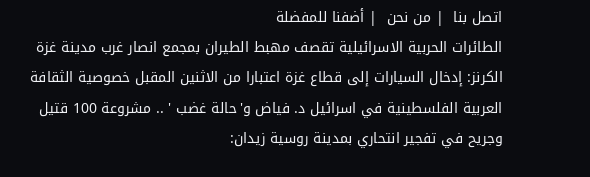اتصل بنا  | من نحن  | أضفنا للمفضلة
الطائرات الحربية الاسرائيلية تقصف مهبط الطيران بمجمع انصار غرب مدينة غزة الكرنز: إدخال السيارات إلى قطاع غزة اعتبارا من الاثنين المقبل خصوصية الثقافة العربية الفلسطينية في اسرائيل د. فياض و'حالة غضب ' .. مشروعة 100 قتيل وجريح في تفجير انتحاري بمدينة روسية زيدان: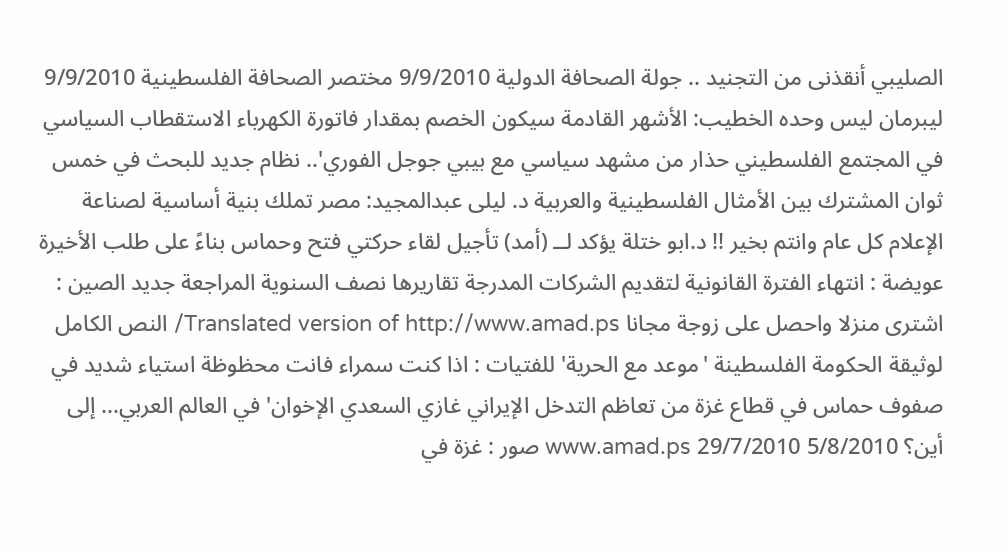الصليبي أنقذنى من التجنيد .. جولة الصحافة الدولية 9/9/2010 مختصر الصحافة الفلسطينية 9/9/2010 ليبرمان ليس وحده الخطيب: الأشهر القادمة سيكون الخصم بمقدار فاتورة الكهرباء الاستقطاب السياسي في المجتمع الفلسطيني حذار من مشهد سياسي مع بيبي جوجل الفوري'.. نظام جديد للبحث في خمس ثوان المشترك بين الأمثال الفلسطينية والعربية د. ليلى عبدالمجيد: مصر تملك بنية أساسية لصناعة الإعلام كل عام وانتم بخير !! د.ابو ختلة يؤكد لــ (أمد) تأجيل لقاء حركتي فتح وحماس بناءً على طلب الأخيرة عويضة : انتهاء الفترة القانونية لتقديم الشركات المدرجة تقاريرها نصف السنوية المراجعة جديد الصين : اشترى منزلا واحصل على زوجة مجانا Translated version of http://www.amad.ps/ النص الكامل لوثيقة الحكومة الفلسطينة 'موعد مع الحرية' للفتيات : اذا كنت سمراء فانت محظوظة استياء شديد في صفوف حماس في قطاع غزة من تعاظم التدخل الإيراني غازي السعدي الإخوان' في العالم العربي... إلى أين؟ 5/8/2010 29/7/2010 www.amad.ps صور : غزة في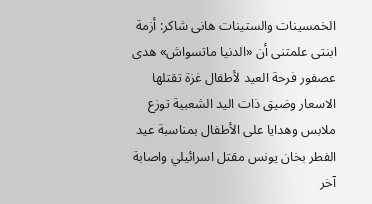الخمسينات والستينات هانى شاكر: أزمة ابنتى علمتنى أن «الدنيا ماتسواش» هدى عصفور فرحة العيد لأطفال غزة تقتلها الاسعار وضيق ذات اليد الشعبية توزع ملابس وهدايا على الأطفال بمناسبة عيد الفطر بخان يونس مقتل اسرائيلي واصابة آخر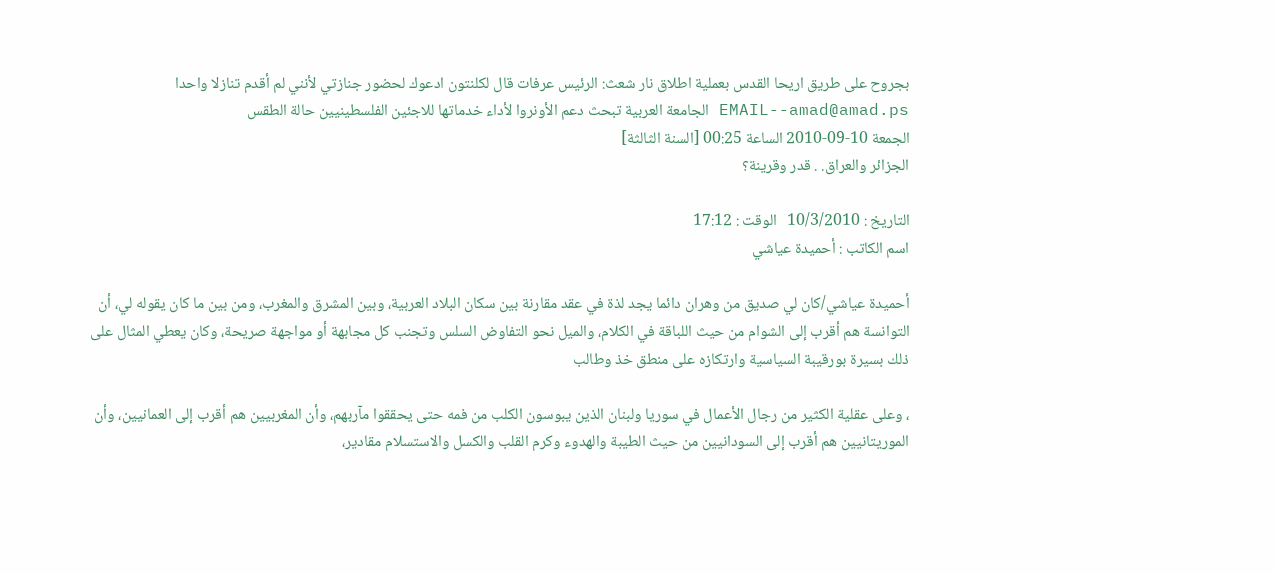بجروح على طريق اريحا القدس بعملية اطلاق نار شعث: الرئيس عرفات قال لكلنتون ادعوك لحضور جنازتي لأنني لم أقدم تنازلا واحدا EMAIL--amad@amad.ps الجامعة العربية تبحث دعم الأونروا لأداء خدماتها للاجئين الفلسطينيين حالة الطقس
الجمعة 10-09-2010 الساعة 00:25 [السنة الثالثة]
الجزائر والعراق. . قدر وقرينة؟

التاريخ : 10/3/2010   الوقت : 17:12
اسم الكاتب : أحميدة عياشي

أحميدة عياشي/كان لي صديق من وهران دائما يجد لذة في عقد مقارنة بين سكان البلاد العربية، وبين المشرق والمغرب، ومن بين ما كان يقوله لي، أن التوانسة هم أقرب إلى الشوام من حيث اللباقة في الكلام، والميل نحو التفاوض السلس وتجنب كل مجابهة أو مواجهة صريحة، وكان يعطي المثال على ذلك بسيرة بورقيبة السياسية وارتكازه على منطق خذ وطالب

، وعلى عقلية الكثير من رجال الأعمال في سوريا ولبنان الذين يبوسون الكلب من فمه حتى يحققوا مآربهم، وأن المغربيين هم أقرب إلى العمانيين، وأن الموريتانيين هم أقرب إلى السودانيين من حيث الطيبة والهدوء وكرم القلب والكسل والاستسلام مقادير،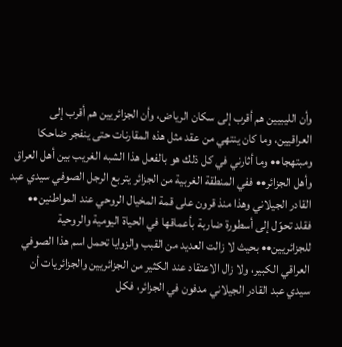وأن الليبيين هم أقرب إلى سكان الرياض، وأن الجزائريين هم أقرب إلى العراقيين، وما كان ينتهي من عقد مثل هذه المقارنات حتى ينفجر ضاحكا ومبتهجا•• وما أثارني في كل ذلك هو بالفعل هذا الشبه الغريب بين أهل العراق وأهل الجزائر•• ففي المنطقة الغربية من الجزائر يتربع الرجل الصوفي سيدي عبد القادر الجيلاني وهذا منذ قرون على قمة المخيال الروحي عند المواطنين•• فقلد تحوّل إلى أسطورة ضاربة بأعماقها في الحياة اليومية والروحية للجزائريين•• بحيث لا زالت العديد من القبب والزوايا تحمل اسم هذا الصوفي العراقي الكبير، ولا زال الاعتقاد عند الكثير من الجزائريين والجزائريات أن سيدي عبد القادر الجيلاني مدفون في الجزائر، فكل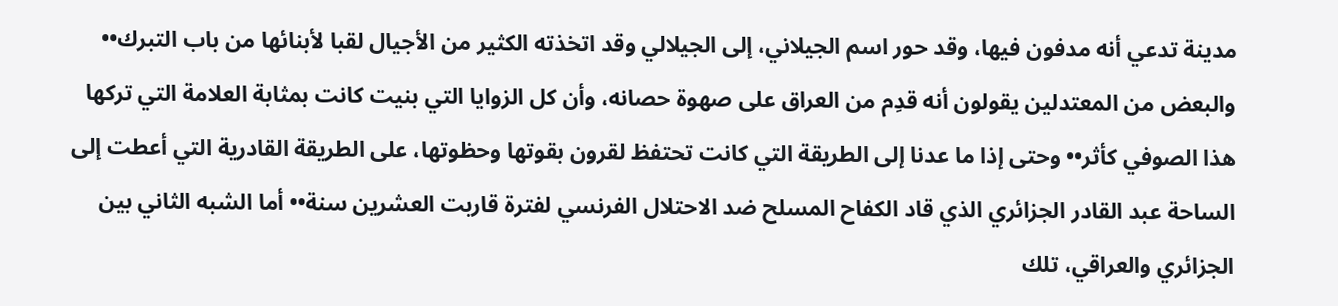مدينة تدعي أنه مدفون فيها، وقد حور اسم الجيلاني، إلى الجيلالي وقد اتخذته الكثير من الأجيال لقبا لأبنائها من باب التبرك•• والبعض من المعتدلين يقولون أنه قدِم من العراق على صهوة حصانه، وأن كل الزوايا التي بنيت كانت بمثابة العلامة التي تركها هذا الصوفي كأثر•• وحتى إذا ما عدنا إلى الطريقة التي كانت تحتفظ لقرون بقوتها وحظوتها، على الطريقة القادرية التي أعطت إلى الساحة عبد القادر الجزائري الذي قاد الكفاح المسلح ضد الاحتلال الفرنسي لفترة قاربت العشرين سنة•• أما الشبه الثاني بين الجزائري والعراقي، تلك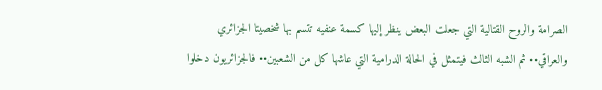الصرامة والروح القتالية التي جعلت البعض ينظر إليها كسمة عنفيه تتسم بها شخصيتا الجزائري والعراقي•• ثم الشبه الثالث فيتمثل في الحالة الدرامية التي عاشها كل من الشعبين•• فالجزائريون دخلوا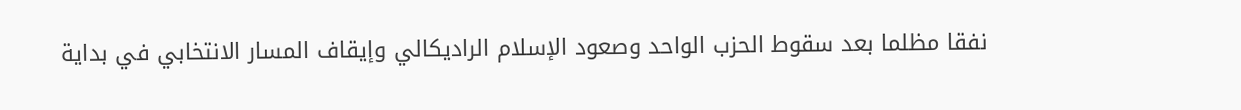نفقا مظلما بعد سقوط الحزب الواحد وصعود الإسلام الراديكالي وإيقاف المسار الانتخابي في بداية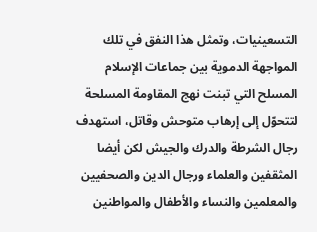التسعينيات، وتمثل هذا النفق في تلك المواجهة الدموية بين جماعات الإسلام المسلح التي تبنت نهج المقاومة المسلحة لتتحوّل إلى إرهاب متوحش وقاتل، استهدف رجال الشرطة والدرك والجيش لكن أيضا المثقفين والعلماء ورجال الدين والصحفيين والمعلمين والنساء والأطفال والمواطنين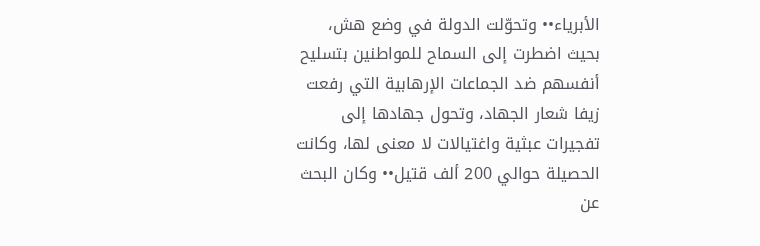الأبرياء•• وتحوّلت الدولة في وضع هش، بحيث اضطرت إلى السماح للمواطنين بتسليح أنفسهم ضد الجماعات الإرهابية التي رفعت زيفا شعار الجهاد، وتحول جهادها إلى تفجيرات عبثية واغتيالات لا معنى لها، وكانت الحصيلة حوالي 200 ألف قتيل•• وكان البحث عن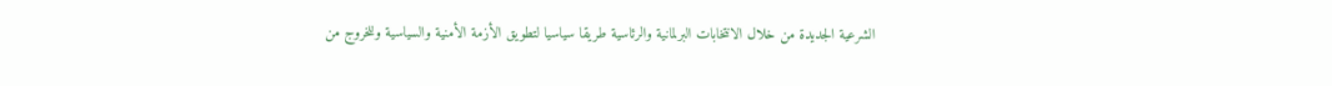الشرعية الجديدة من خلال الانتخابات البرلمانية والرئاسية طريقا سياسيا لتطويق الأزمة الأمنية والسياسية وللخروج من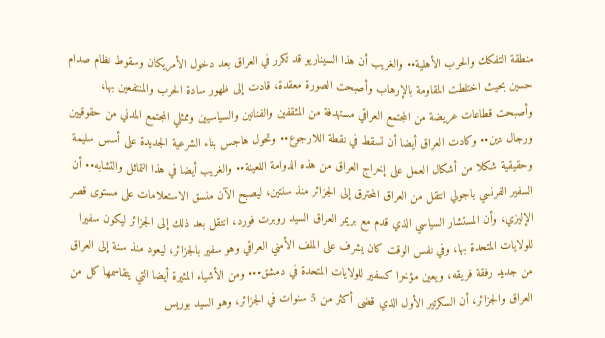منطقة التفكك والحرب الأهلية•• والغريب أن هذا السيناريو قد تكرر في العراق بعد دخول الأمريكان وسقوط نظام صدام حسين بحيث اختلطت المقاومة بالإرهاب وأصبحت الصورة معقدة، قادت إلى ظهور سادة الحرب والمنتفعين بها، وأصبحت قطاعات عريضة من المجتمع العراقي مستهدفة من المثقفين والفنانين والسياسيين وممثلي المجتمع المدني من حقوقيين ورجال دين•• وكادت العراق أيضا أن تسقط في نقطة اللارجوع•• وتحول هاجس بناء الشرعية الجديدة على أسس سليمة وحقيقية شكلا من أشكال العمل على إخراج العراق من هذه الدوامة اللعينة•• والغريب أيضا في هذا التماثل والتشابه•• أن السفير الفرنسي باجولي انتقل من العراق المحترق إلى الجزائر منذ سنتين، ليصبح الآن منسق الاستعلامات على مستوى قصر الإليزي، وأن المستشار السياسي الذي قدم مع بريمر العراق السيد روبرت فورد، انتقل بعد ذلك إلى الجزائر ليكون سفيرا للولايات المتحدة بها، وفي نفس الوقت كان يشرف على الملف الأمني العراقي وهو سفير بالجزائر، ليعود منذ سنة إلى العراق من جديد رفقة فريقه، ويعين مؤخرا كسفير للولايات المتحدة في دمشق••• ومن الأشياء المثيرة أيضا التي يتقاسمها كل من العراق والجزائر، أن السكرتير الأول الذي قضى أكثر من 5 سنوات في الجزائر، وهو السيد بوريس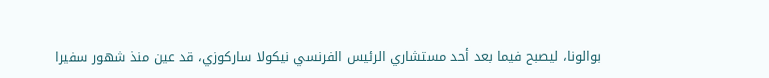بوالونا، ليصبح فيما بعد أحد مستشاري الرئيس الفرنسي نيكولا ساركوزي، قد عين منذ شهور سفيرا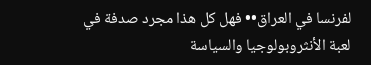لفرنسا في العراق•• فهل كل هذا مجرد صدفة في لعبة الأنثروبولوجيا والسياسة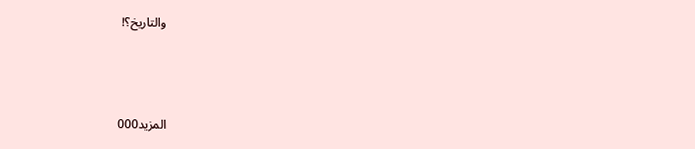والتاريخ؟!



المزيد000